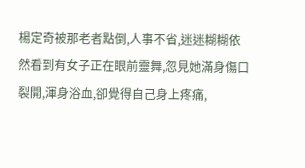楊定奇被那老者點倒,人事不省,迷迷糊糊依然看到有女子正在眼前靈舞,忽見她滿身傷口裂開,渾身浴血,卻覺得自己身上疼痛,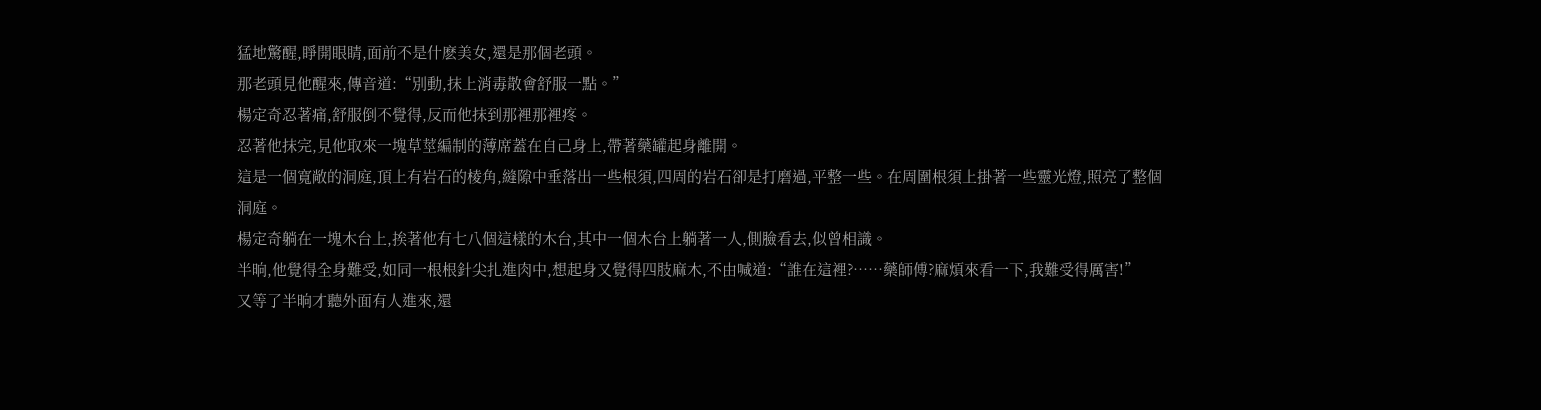猛地驚醒,睜開眼睛,面前不是什麽美女,還是那個老頭。
那老頭見他醒來,傳音道:“別動,抹上消毒散會舒服一點。”
楊定奇忍著痛,舒服倒不覺得,反而他抹到那裡那裡疼。
忍著他抹完,見他取來一塊草莖編制的薄席蓋在自己身上,帶著藥罐起身離開。
這是一個寬敞的洞庭,頂上有岩石的棱角,縫隙中垂落出一些根須,四周的岩石卻是打磨過,平整一些。在周圍根須上掛著一些靈光燈,照亮了整個洞庭。
楊定奇躺在一塊木台上,挨著他有七八個這樣的木台,其中一個木台上躺著一人,側臉看去,似曾相識。
半晌,他覺得全身難受,如同一根根針尖扎進肉中,想起身又覺得四肢麻木,不由喊道:“誰在這裡?……藥師傅?麻煩來看一下,我難受得厲害!”
又等了半晌才聽外面有人進來,還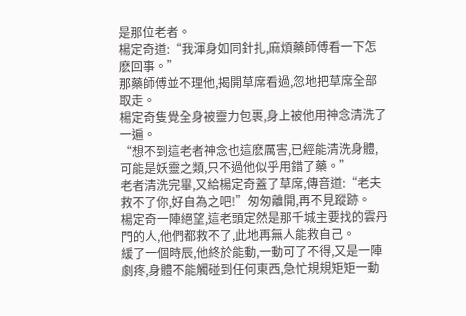是那位老者。
楊定奇道:“我渾身如同針扎,麻煩藥師傅看一下怎麽回事。”
那藥師傅並不理他,揭開草席看過,忽地把草席全部取走。
楊定奇隻覺全身被靈力包裹,身上被他用神念清洗了一遍。
“想不到這老者神念也這麽厲害,已經能清洗身體,可能是妖靈之類,只不過他似乎用錯了藥。”
老者清洗完畢,又給楊定奇蓋了草席,傳音道:“老夫救不了你,好自為之吧!”匆匆離開,再不見蹤跡。
楊定奇一陣絕望,這老頭定然是那千城主要找的雲丹門的人,他們都救不了,此地再無人能救自己。
緩了一個時辰,他終於能動,一動可了不得,又是一陣劇疼,身體不能觸碰到任何東西,急忙規規矩矩一動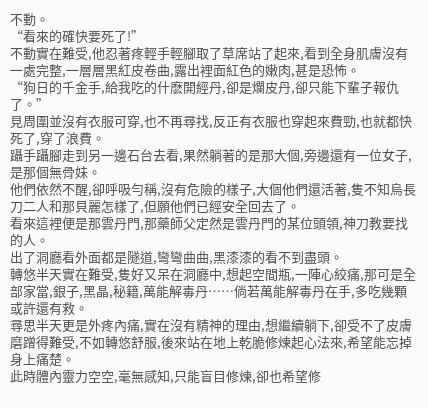不動。
“看來的確快要死了!”
不動實在難受,他忍著疼輕手輕腳取了草席站了起來,看到全身肌膚沒有一處完整,一層層黑紅皮卷曲,露出裡面紅色的嫩肉,甚是恐怖。
“狗日的千金手,給我吃的什麽開經丹,卻是爛皮丹,卻只能下輩子報仇了。”
見周圍並沒有衣服可穿,也不再尋找,反正有衣服也穿起來費勁,也就都快死了,穿了浪費。
躡手躡腳走到另一邊石台去看,果然躺著的是那大個,旁邊還有一位女子,是那個無骨妹。
他們依然不醒,卻呼吸勻稱,沒有危險的樣子,大個他們還活著,隻不知烏長刀二人和那貝麗怎樣了,但願他們已經安全回去了。
看來這裡便是那雲丹門,那藥師父定然是雲丹門的某位頭領,神刀教要找的人。
出了洞廳看外面都是隧道,彎彎曲曲,黑漆漆的看不到盡頭。
轉悠半天實在難受,隻好又呆在洞廳中,想起空間瓶,一陣心絞痛,那可是全部家當,銀子,黑晶,秘籍,萬能解毒丹……倘若萬能解毒丹在手,多吃幾顆或許還有救。
尋思半天更是外疼內痛,實在沒有精神的理由,想繼續躺下,卻受不了皮膚磨蹭得難受,不如轉悠舒服,後來站在地上乾脆修煉起心法來,希望能忘掉身上痛楚。
此時體內靈力空空,毫無感知,只能盲目修煉,卻也希望修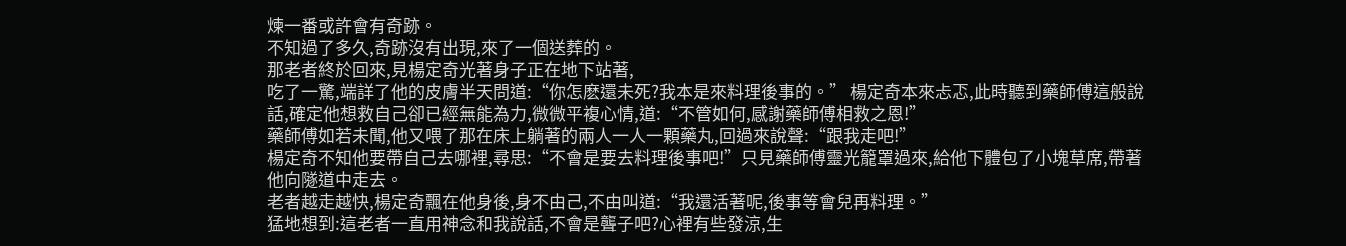煉一番或許會有奇跡。
不知過了多久,奇跡沒有出現,來了一個送葬的。
那老者終於回來,見楊定奇光著身子正在地下站著,
吃了一驚,端詳了他的皮膚半天問道:“你怎麽還未死?我本是來料理後事的。” 楊定奇本來忐忑,此時聽到藥師傅這般說話,確定他想救自己卻已經無能為力,微微平複心情,道:“不管如何,感謝藥師傅相救之恩!”
藥師傅如若未聞,他又喂了那在床上躺著的兩人一人一顆藥丸,回過來說聲:“跟我走吧!”
楊定奇不知他要帶自己去哪裡,尋思:“不會是要去料理後事吧!”只見藥師傅靈光籠罩過來,給他下體包了小塊草席,帶著他向隧道中走去。
老者越走越快,楊定奇飄在他身後,身不由己,不由叫道:“我還活著呢,後事等會兒再料理。”
猛地想到:這老者一直用神念和我說話,不會是聾子吧?心裡有些發涼,生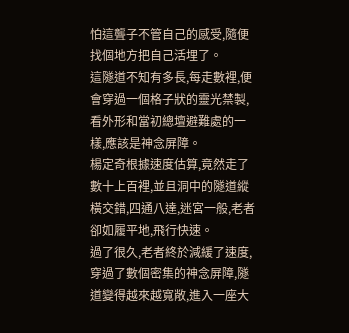怕這聾子不管自己的感受,隨便找個地方把自己活埋了。
這隧道不知有多長,每走數裡,便會穿過一個格子狀的靈光禁製,看外形和當初總壇避難處的一樣,應該是神念屏障。
楊定奇根據速度估算,竟然走了數十上百裡,並且洞中的隧道縱橫交錯,四通八達,迷宮一般,老者卻如履平地,飛行快速。
過了很久,老者終於減緩了速度,穿過了數個密集的神念屏障,隧道變得越來越寬敞,進入一座大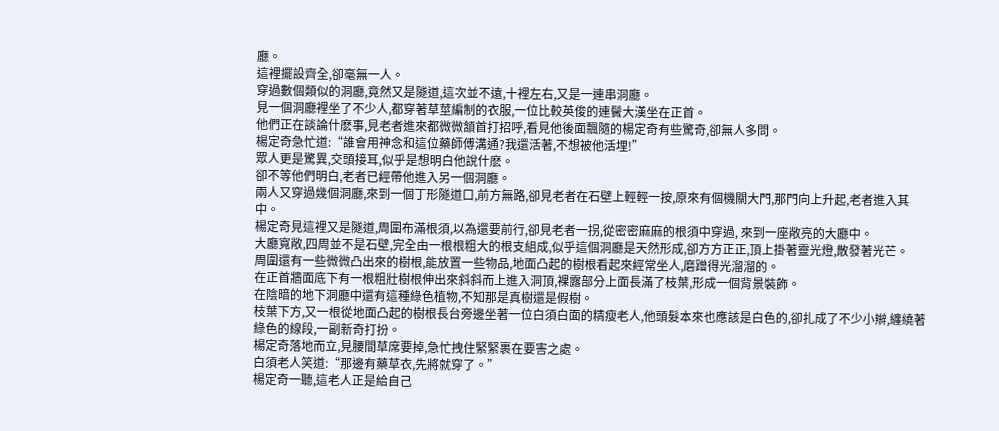廳。
這裡擺設齊全,卻毫無一人。
穿過數個類似的洞廳,竟然又是隧道,這次並不遠,十裡左右,又是一連串洞廳。
見一個洞廳裡坐了不少人,都穿著草莖編制的衣服,一位比較英俊的連鬢大漢坐在正首。
他們正在談論什麽事,見老者進來都微微頷首打招呼,看見他後面飄隨的楊定奇有些驚奇,卻無人多問。
楊定奇急忙道:“誰會用神念和這位藥師傅溝通?我還活著,不想被他活埋!”
眾人更是驚異,交頭接耳,似乎是想明白他說什麽。
卻不等他們明白,老者已經帶他進入另一個洞廳。
兩人又穿過幾個洞廳,來到一個丁形隧道口,前方無路,卻見老者在石壁上輕輕一按,原來有個機關大門,那門向上升起,老者進入其中。
楊定奇見這裡又是隧道,周圍布滿根須,以為還要前行,卻見老者一拐,從密密麻麻的根須中穿過, 來到一座敞亮的大廳中。
大廳寬敞,四周並不是石壁,完全由一根根粗大的根支組成,似乎這個洞廳是天然形成,卻方方正正,頂上掛著靈光燈,散發著光芒。
周圍還有一些微微凸出來的樹根,能放置一些物品,地面凸起的樹根看起來經常坐人,磨蹭得光溜溜的。
在正首牆面底下有一根粗壯樹根伸出來斜斜而上進入洞頂,裸露部分上面長滿了枝葉,形成一個背景裝飾。
在陰暗的地下洞廳中還有這種綠色植物,不知那是真樹還是假樹。
枝葉下方,又一根從地面凸起的樹根長台旁邊坐著一位白須白面的精瘦老人,他頭髮本來也應該是白色的,卻扎成了不少小辮,纏繞著綠色的線段,一副新奇打扮。
楊定奇落地而立,見腰間草席要掉,急忙拽住緊緊裹在要害之處。
白須老人笑道:“那邊有藥草衣,先將就穿了。”
楊定奇一聽,這老人正是給自己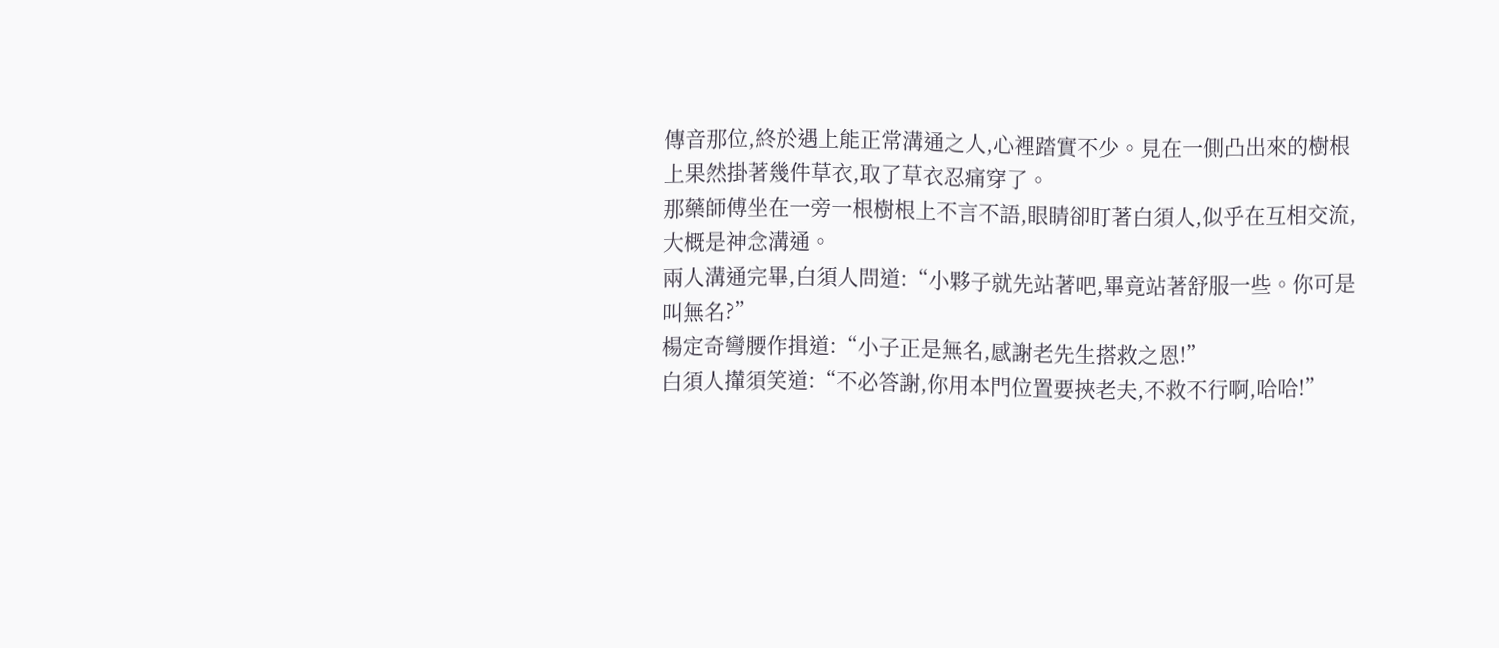傳音那位,終於遇上能正常溝通之人,心裡踏實不少。見在一側凸出來的樹根上果然掛著幾件草衣,取了草衣忍痛穿了。
那藥師傅坐在一旁一根樹根上不言不語,眼睛卻盯著白須人,似乎在互相交流,大概是神念溝通。
兩人溝通完畢,白須人問道:“小夥子就先站著吧,畢竟站著舒服一些。你可是叫無名?”
楊定奇彎腰作揖道:“小子正是無名,感謝老先生搭救之恩!”
白須人攆須笑道:“不必答謝,你用本門位置要挾老夫,不救不行啊,哈哈!”